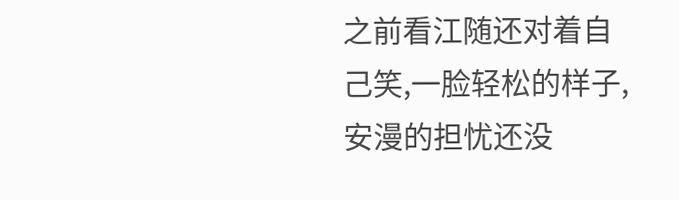之前看江随还对着自己笑,一脸轻松的样子,安漫的担忧还没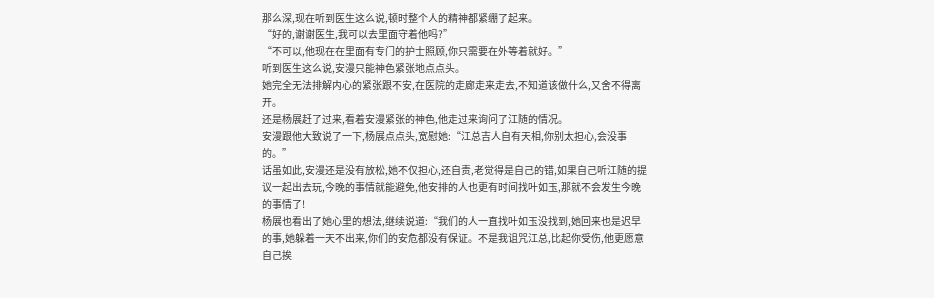那么深,现在听到医生这么说,顿时整个人的精神都紧绷了起来。
“好的,谢谢医生,我可以去里面守着他吗?”
“不可以,他现在在里面有专门的护士照顾,你只需要在外等着就好。”
听到医生这么说,安漫只能神色紧张地点点头。
她完全无法排解内心的紧张跟不安,在医院的走廊走来走去,不知道该做什么,又舍不得离开。
还是杨展赶了过来,看着安漫紧张的神色,他走过来询问了江随的情况。
安漫跟他大致说了一下,杨展点点头,宽慰她:“江总吉人自有天相,你别太担心,会没事的。”
话虽如此,安漫还是没有放松,她不仅担心,还自责,老觉得是自己的错,如果自己听江随的提议一起出去玩,今晚的事情就能避免,他安排的人也更有时间找叶如玉,那就不会发生今晚的事情了!
杨展也看出了她心里的想法,继续说道:“我们的人一直找叶如玉没找到,她回来也是迟早的事,她躲着一天不出来,你们的安危都没有保证。不是我诅咒江总,比起你受伤,他更愿意自己挨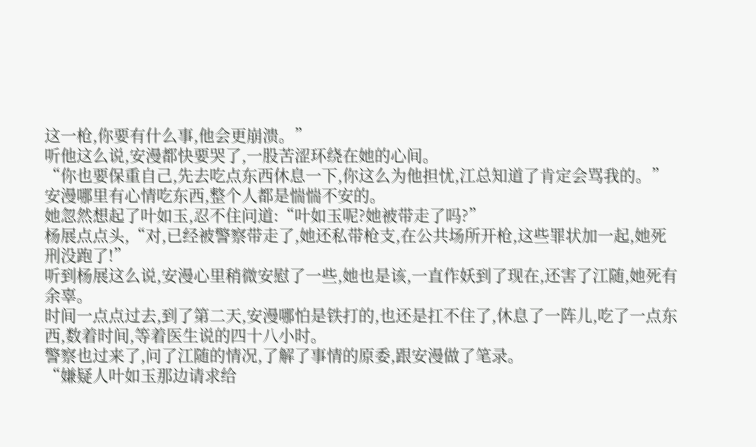这一枪,你要有什么事,他会更崩溃。”
听他这么说,安漫都快要哭了,一股苦涩环绕在她的心间。
“你也要保重自己,先去吃点东西休息一下,你这么为他担忧,江总知道了肯定会骂我的。”
安漫哪里有心情吃东西,整个人都是惴惴不安的。
她忽然想起了叶如玉,忍不住问道:“叶如玉呢?她被带走了吗?”
杨展点点头,“对,已经被警察带走了,她还私带枪支,在公共场所开枪,这些罪状加一起,她死刑没跑了!”
听到杨展这么说,安漫心里稍微安慰了一些,她也是该,一直作妖到了现在,还害了江随,她死有余辜。
时间一点点过去,到了第二天,安漫哪怕是铁打的,也还是扛不住了,休息了一阵儿,吃了一点东西,数着时间,等着医生说的四十八小时。
警察也过来了,问了江随的情况,了解了事情的原委,跟安漫做了笔录。
“嫌疑人叶如玉那边请求给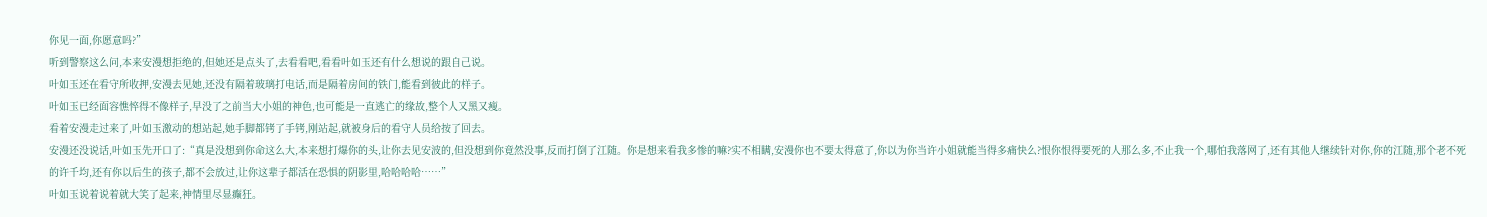你见一面,你愿意吗?”
听到警察这么问,本来安漫想拒绝的,但她还是点头了,去看看吧,看看叶如玉还有什么想说的跟自己说。
叶如玉还在看守所收押,安漫去见她,还没有隔着玻璃打电话,而是隔着房间的铁门,能看到彼此的样子。
叶如玉已经面容憔悴得不像样子,早没了之前当大小姐的神色,也可能是一直逃亡的缘故,整个人又黑又瘦。
看着安漫走过来了,叶如玉激动的想站起,她手脚都铐了手铐,刚站起,就被身后的看守人员给按了回去。
安漫还没说话,叶如玉先开口了:“真是没想到你命这么大,本来想打爆你的头,让你去见安波的,但没想到你竟然没事,反而打倒了江随。你是想来看我多惨的嘛?实不相瞒,安漫你也不要太得意了,你以为你当许小姐就能当得多痛快么?恨你恨得要死的人那么多,不止我一个,哪怕我落网了,还有其他人继续针对你,你的江随,那个老不死的许千均,还有你以后生的孩子,都不会放过,让你这辈子都活在恐惧的阴影里,哈哈哈哈……”
叶如玉说着说着就大笑了起来,神情里尽显癫狂。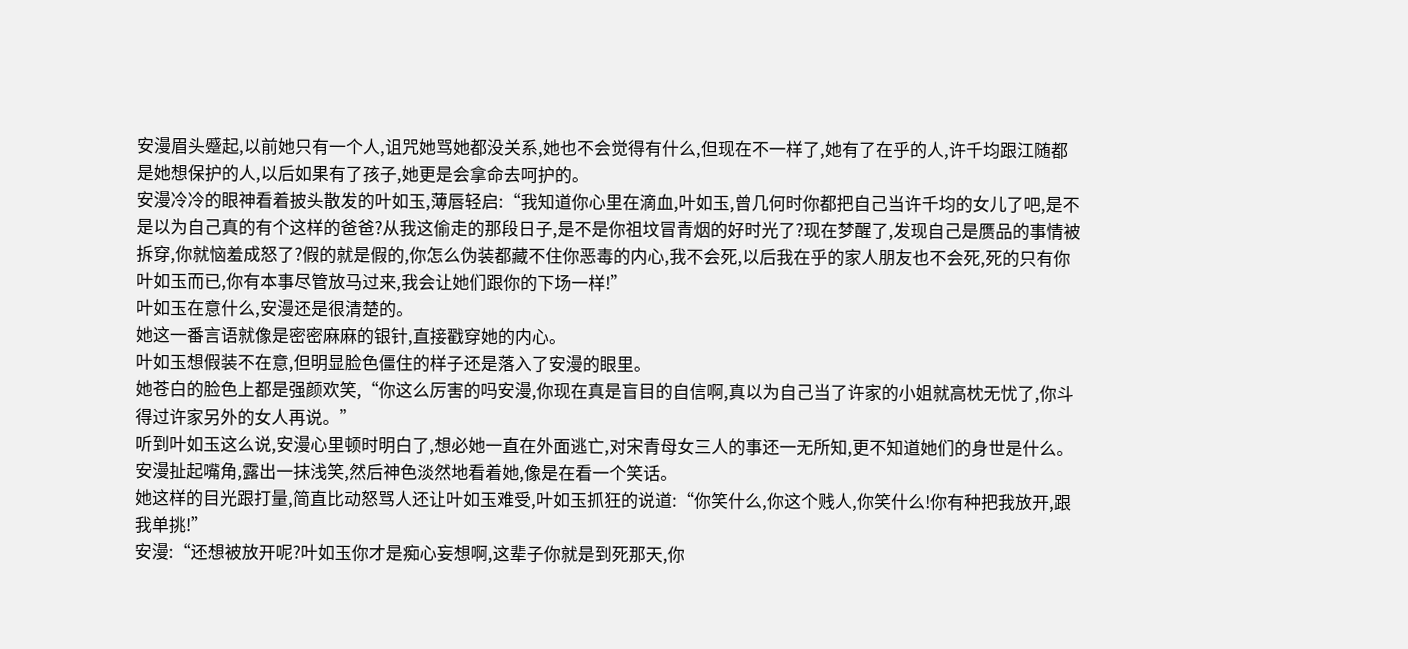安漫眉头蹙起,以前她只有一个人,诅咒她骂她都没关系,她也不会觉得有什么,但现在不一样了,她有了在乎的人,许千均跟江随都是她想保护的人,以后如果有了孩子,她更是会拿命去呵护的。
安漫冷冷的眼神看着披头散发的叶如玉,薄唇轻启:“我知道你心里在滴血,叶如玉,曾几何时你都把自己当许千均的女儿了吧,是不是以为自己真的有个这样的爸爸?从我这偷走的那段日子,是不是你祖坟冒青烟的好时光了?现在梦醒了,发现自己是赝品的事情被拆穿,你就恼羞成怒了?假的就是假的,你怎么伪装都藏不住你恶毒的内心,我不会死,以后我在乎的家人朋友也不会死,死的只有你叶如玉而已,你有本事尽管放马过来,我会让她们跟你的下场一样!”
叶如玉在意什么,安漫还是很清楚的。
她这一番言语就像是密密麻麻的银针,直接戳穿她的内心。
叶如玉想假装不在意,但明显脸色僵住的样子还是落入了安漫的眼里。
她苍白的脸色上都是强颜欢笑,“你这么厉害的吗安漫,你现在真是盲目的自信啊,真以为自己当了许家的小姐就高枕无忧了,你斗得过许家另外的女人再说。”
听到叶如玉这么说,安漫心里顿时明白了,想必她一直在外面逃亡,对宋青母女三人的事还一无所知,更不知道她们的身世是什么。
安漫扯起嘴角,露出一抹浅笑,然后神色淡然地看着她,像是在看一个笑话。
她这样的目光跟打量,简直比动怒骂人还让叶如玉难受,叶如玉抓狂的说道:“你笑什么,你这个贱人,你笑什么!你有种把我放开,跟我单挑!”
安漫:“还想被放开呢?叶如玉你才是痴心妄想啊,这辈子你就是到死那天,你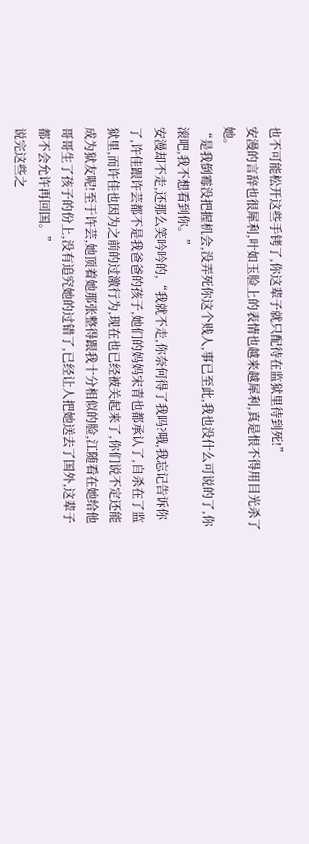也不可能松开这些手铐了,你这辈子就只配待在监狱里待到死!”
安漫的言辞也很犀利,叶如玉脸上的表情也越来越犀利,真是恨不得用目光杀了她。
“是我倒霉没把握机会,没弄死你这个贱人,事已至此,我也没什么可说的了,你滚吧,我不想看到你。”
安漫却不走,还那么笑吟吟的,“我就不走,你奈何得了我吗?哦,我忘记告诉你了,许佳跟许芸都不是我爸爸的孩子,她们的妈妈宋青也都承认了,自杀在了监狱里,而许佳也因为之前的过激行为,现在也已经被关起来了,你们说不定还能成为狱友呢!至于许芸,她顶着她那张整得跟我十分相似的脸,江随看在她给他哥哥生了孩子的份上,没有追究她的过错了,已经让人把她送去了国外,这辈子都不会允许再回国。”
说完这些之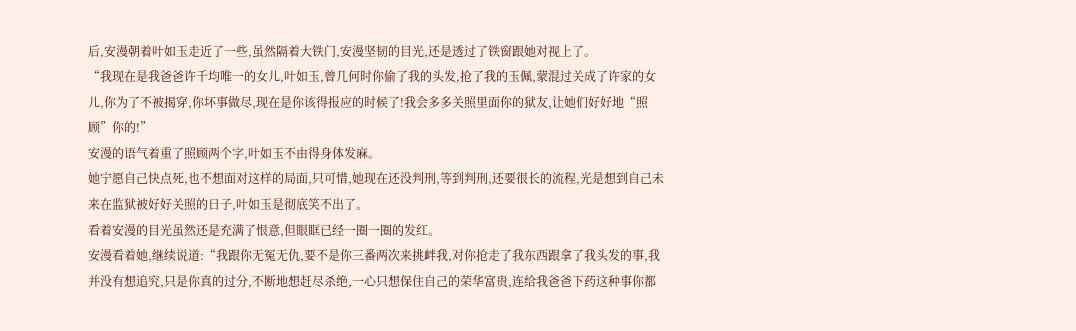后,安漫朝着叶如玉走近了一些,虽然隔着大铁门,安漫坚韧的目光,还是透过了铁窗跟她对视上了。
“我现在是我爸爸许千均唯一的女儿,叶如玉,曾几何时你偷了我的头发,抢了我的玉佩,蒙混过关成了许家的女儿,你为了不被揭穿,你坏事做尽,现在是你该得报应的时候了!我会多多关照里面你的狱友,让她们好好地“照顾”你的!”
安漫的语气着重了照顾两个字,叶如玉不由得身体发麻。
她宁愿自己快点死,也不想面对这样的局面,只可惜,她现在还没判刑,等到判刑,还要很长的流程,光是想到自己未来在监狱被好好关照的日子,叶如玉是彻底笑不出了。
看着安漫的目光虽然还是充满了恨意,但眼眶已经一圈一圈的发红。
安漫看着她,继续说道:“我跟你无冤无仇,要不是你三番两次来挑衅我,对你抢走了我东西跟拿了我头发的事,我并没有想追究,只是你真的过分,不断地想赶尽杀绝,一心只想保住自己的荣华富贵,连给我爸爸下药这种事你都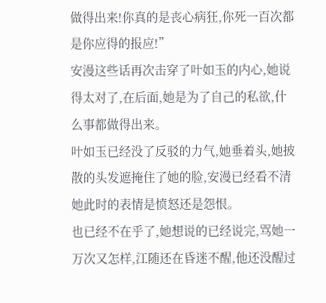做得出来!你真的是丧心病狂,你死一百次都是你应得的报应!”
安漫这些话再次击穿了叶如玉的内心,她说得太对了,在后面,她是为了自己的私欲,什么事都做得出来。
叶如玉已经没了反驳的力气,她垂着头,她披散的头发遮掩住了她的脸,安漫已经看不清她此时的表情是愤怒还是怨恨。
也已经不在乎了,她想说的已经说完,骂她一万次又怎样,江随还在昏迷不醒,他还没醒过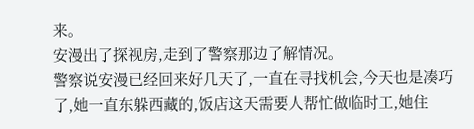来。
安漫出了探视房,走到了警察那边了解情况。
警察说安漫已经回来好几天了,一直在寻找机会,今天也是凑巧了,她一直东躲西藏的,饭店这天需要人帮忙做临时工,她住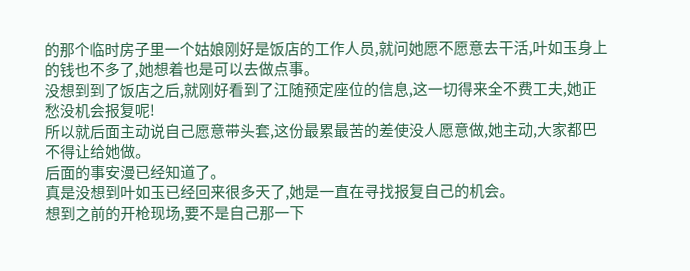的那个临时房子里一个姑娘刚好是饭店的工作人员,就问她愿不愿意去干活,叶如玉身上的钱也不多了,她想着也是可以去做点事。
没想到到了饭店之后,就刚好看到了江随预定座位的信息,这一切得来全不费工夫,她正愁没机会报复呢!
所以就后面主动说自己愿意带头套,这份最累最苦的差使没人愿意做,她主动,大家都巴不得让给她做。
后面的事安漫已经知道了。
真是没想到叶如玉已经回来很多天了,她是一直在寻找报复自己的机会。
想到之前的开枪现场,要不是自己那一下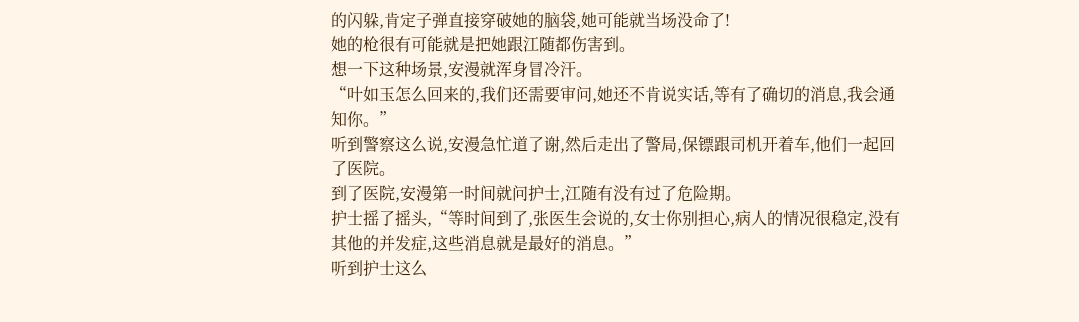的闪躲,肯定子弹直接穿破她的脑袋,她可能就当场没命了!
她的枪很有可能就是把她跟江随都伤害到。
想一下这种场景,安漫就浑身冒冷汗。
“叶如玉怎么回来的,我们还需要审问,她还不肯说实话,等有了确切的消息,我会通知你。”
听到警察这么说,安漫急忙道了谢,然后走出了警局,保镖跟司机开着车,他们一起回了医院。
到了医院,安漫第一时间就问护士,江随有没有过了危险期。
护士摇了摇头,“等时间到了,张医生会说的,女士你别担心,病人的情况很稳定,没有其他的并发症,这些消息就是最好的消息。”
听到护士这么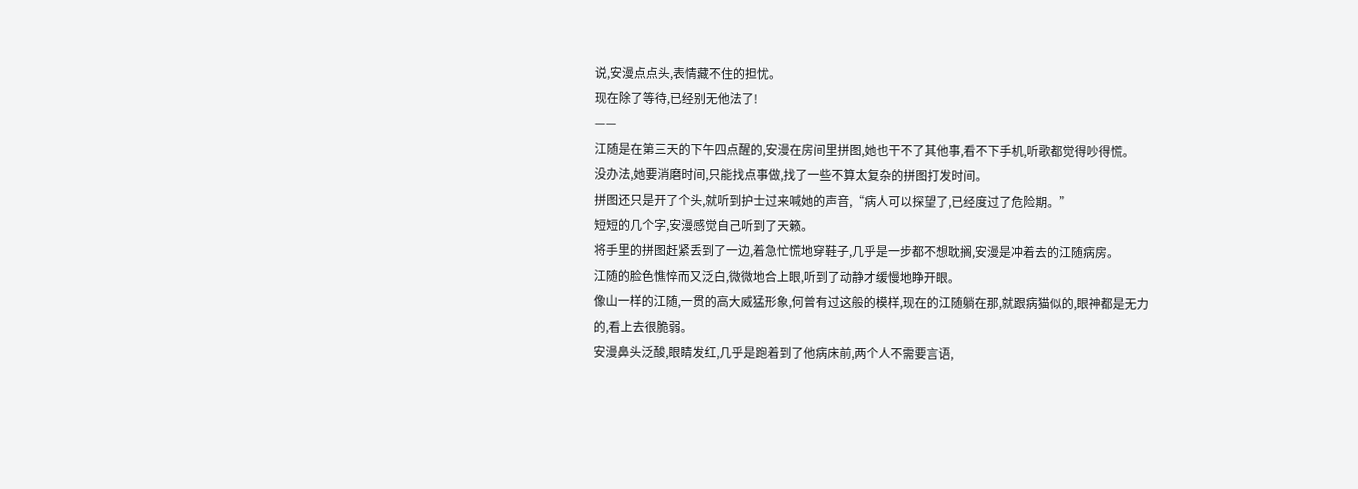说,安漫点点头,表情藏不住的担忧。
现在除了等待,已经别无他法了!
——
江随是在第三天的下午四点醒的,安漫在房间里拼图,她也干不了其他事,看不下手机,听歌都觉得吵得慌。
没办法,她要消磨时间,只能找点事做,找了一些不算太复杂的拼图打发时间。
拼图还只是开了个头,就听到护士过来喊她的声音,“病人可以探望了,已经度过了危险期。”
短短的几个字,安漫感觉自己听到了天籁。
将手里的拼图赶紧丢到了一边,着急忙慌地穿鞋子,几乎是一步都不想耽搁,安漫是冲着去的江随病房。
江随的脸色憔悴而又泛白,微微地合上眼,听到了动静才缓慢地睁开眼。
像山一样的江随,一贯的高大威猛形象,何曾有过这般的模样,现在的江随躺在那,就跟病猫似的,眼神都是无力的,看上去很脆弱。
安漫鼻头泛酸,眼睛发红,几乎是跑着到了他病床前,两个人不需要言语,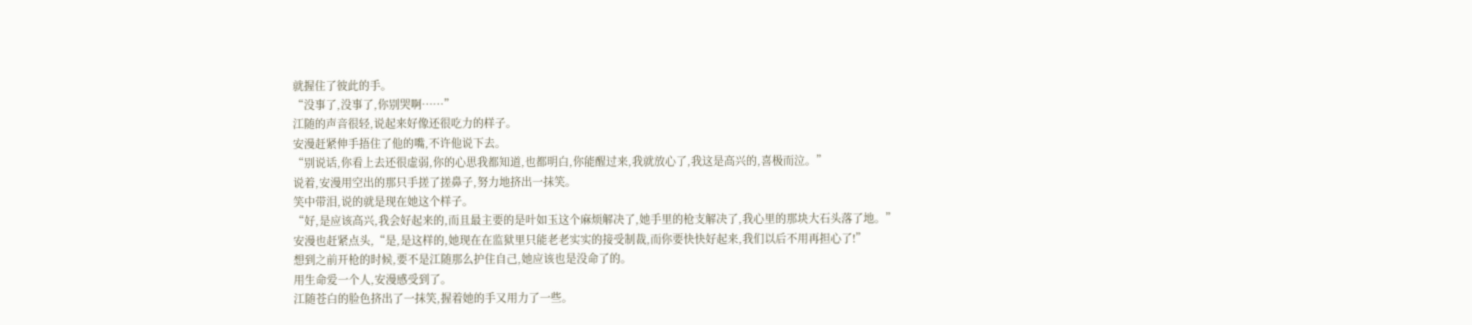就握住了彼此的手。
“没事了,没事了,你别哭啊……”
江随的声音很轻,说起来好像还很吃力的样子。
安漫赶紧伸手捂住了他的嘴,不许他说下去。
“别说话,你看上去还很虚弱,你的心思我都知道,也都明白,你能醒过来,我就放心了,我这是高兴的,喜极而泣。”
说着,安漫用空出的那只手搓了搓鼻子,努力地挤出一抹笑。
笑中带泪,说的就是现在她这个样子。
“好,是应该高兴,我会好起来的,而且最主要的是叶如玉这个麻烦解决了,她手里的枪支解决了,我心里的那块大石头落了地。”
安漫也赶紧点头,“是,是这样的,她现在在监狱里只能老老实实的接受制裁,而你要快快好起来,我们以后不用再担心了!”
想到之前开枪的时候,要不是江随那么护住自己,她应该也是没命了的。
用生命爱一个人,安漫感受到了。
江随苍白的脸色挤出了一抹笑,握着她的手又用力了一些。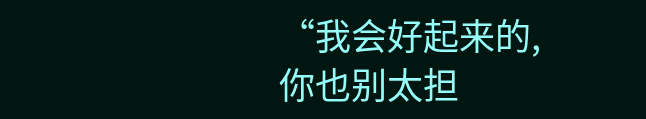“我会好起来的,你也别太担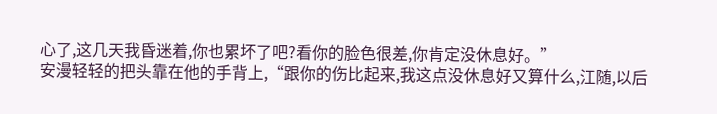心了,这几天我昏迷着,你也累坏了吧?看你的脸色很差,你肯定没休息好。”
安漫轻轻的把头靠在他的手背上,“跟你的伤比起来,我这点没休息好又算什么,江随,以后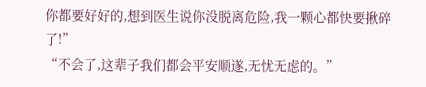你都要好好的,想到医生说你没脱离危险,我一颗心都快要揪碎了!”
“不会了,这辈子我们都会平安顺遂,无忧无虑的。”